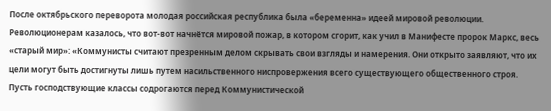После октябрьского переворота молодая российская республика была «беременна» идеей мировой революции. Революционерам казалось, что вот-вот начнётся мировой пожар, в котором сгорит, как учил в Манифесте пророк Маркс, весь «старый мир»: «Коммунисты считают презренным делом скрывать свои взгляды и намерения. Они открыто заявляют, что их цели могут быть достигнуты лишь путем насильственного ниспровержения всего существующего общественного строя. Пусть господствующие классы содрогаются перед Коммунистической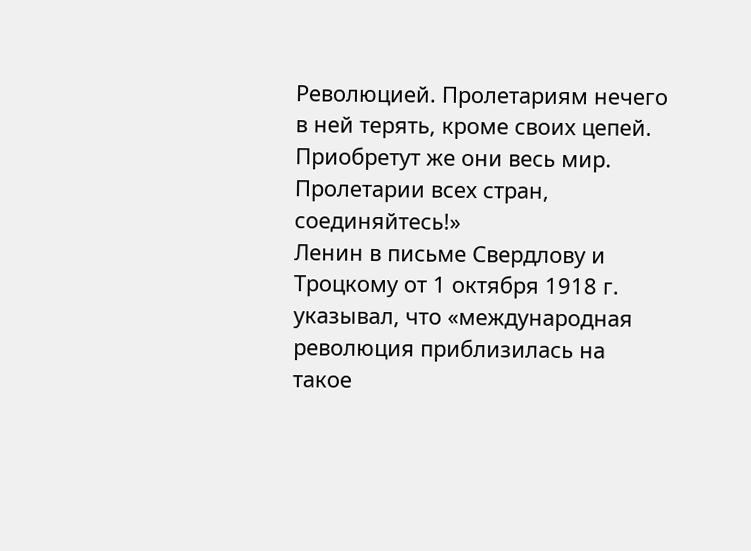Революцией. Пролетариям нечего в ней терять, кроме своих цепей. Приобретут же они весь мир. Пролетарии всех стран, соединяйтесь!»
Ленин в письме Свердлову и Троцкому от 1 октября 1918 г. указывал, что «международная революция приблизилась на такое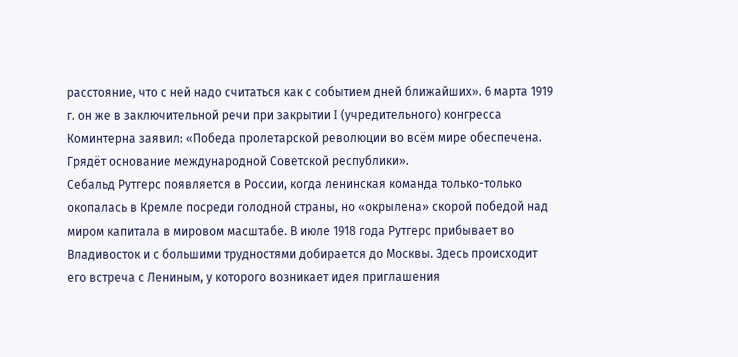расстояние, что с ней надо считаться как с событием дней ближайших». 6 марта 1919 г. он же в заключительной речи при закрытии I (учредительного) конгресса Коминтерна заявил: «Победа пролетарской революции во всём мире обеспечена. Грядёт основание международной Советской республики».
Себальд Рутгерс появляется в России, когда ленинская команда только-только окопалась в Кремле посреди голодной страны, но «окрылена» скорой победой над миром капитала в мировом масштабе. В июле 1918 года Рутгерс прибывает во Владивосток и с большими трудностями добирается до Москвы. Здесь происходит его встреча с Лениным, у которого возникает идея приглашения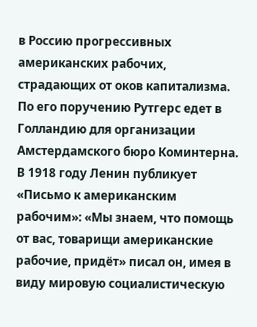в Россию прогрессивных американских рабочих, страдающих от оков капитализма. По его поручению Рутгерс едет в Голландию для организации Амстердамского бюро Коминтерна.
В 1918 году Ленин публикует «Письмо к американским рабочим»: «Мы знаем, что помощь от вас, товарищи американские рабочие, придёт» писал он, имея в виду мировую социалистическую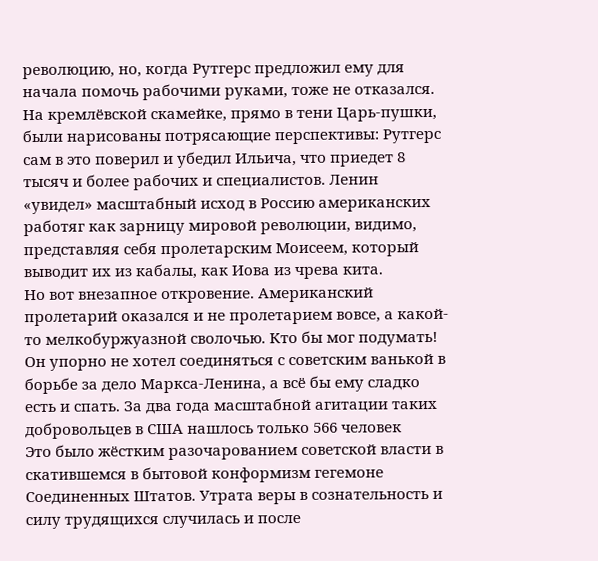революцию, но, когда Рутгерс предложил ему для начала помочь рабочими руками, тоже не отказался. На кремлёвской скамейке, прямо в тени Царь-пушки, были нарисованы потрясающие перспективы: Рутгерс сам в это поверил и убедил Ильича, что приедет 8 тысяч и более рабочих и специалистов. Ленин «увидел» масштабный исход в Россию американских работяг как зарницу мировой революции, видимо, представляя себя пролетарским Моисеем, который выводит их из кабалы, как Иова из чрева кита.
Но вот внезапное откровение. Американский пролетарий оказался и не пролетарием вовсе, а какой-то мелкобуржуазной сволочью. Кто бы мог подумать! Он упорно не хотел соединяться с советским ванькой в борьбе за дело Маркса-Ленина, а всё бы ему сладко есть и спать. За два года масштабной агитации таких добровольцев в США нашлось только 566 человек
Это было жёстким разочарованием советской власти в скатившемся в бытовой конформизм гегемоне Соединенных Штатов. Утрата веры в сознательность и силу трудящихся случилась и после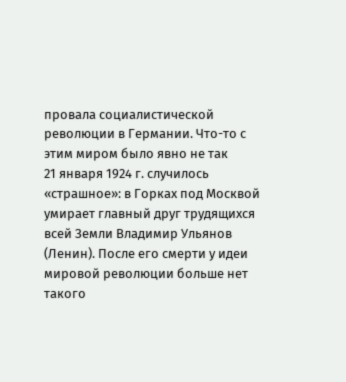провала социалистической революции в Германии. Что-то с этим миром было явно не так
21 января 1924 г. случилось «страшное»: в Горках под Москвой умирает главный друг трудящихся всей Земли Владимир Ульянов (Ленин). После его смерти у идеи мировой революции больше нет такого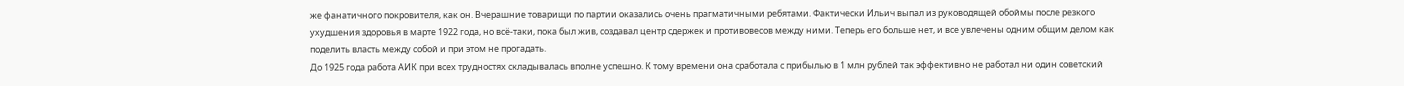же фанатичного покровителя, как он. Вчерашние товарищи по партии оказались очень прагматичными ребятами. Фактически Ильич выпал из руководящей обоймы после резкого ухудшения здоровья в марте 1922 года, но всё-таки, пока был жив, создавал центр сдержек и противовесов между ними. Теперь его больше нет, и все увлечены одним общим делом как поделить власть между собой и при этом не прогадать.
До 1925 года работа АИК при всех трудностях складывалась вполне успешно. К тому времени она сработала с прибылью в 1 млн рублей так эффективно не работал ни один советский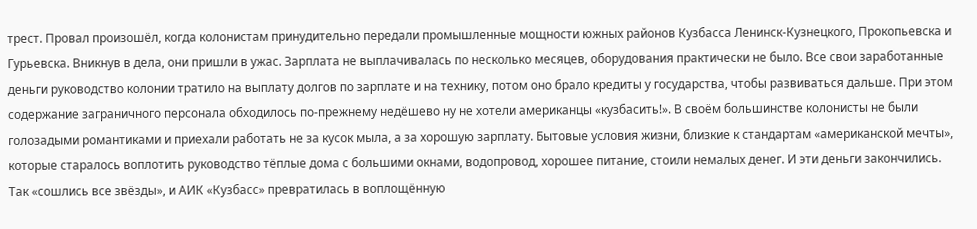трест. Провал произошёл, когда колонистам принудительно передали промышленные мощности южных районов Кузбасса Ленинск-Кузнецкого, Прокопьевска и Гурьевска. Вникнув в дела, они пришли в ужас. Зарплата не выплачивалась по несколько месяцев, оборудования практически не было. Все свои заработанные деньги руководство колонии тратило на выплату долгов по зарплате и на технику, потом оно брало кредиты у государства, чтобы развиваться дальше. При этом содержание заграничного персонала обходилось по-прежнему недёшево ну не хотели американцы «кузбасить!». В своём большинстве колонисты не были голозадыми романтиками и приехали работать не за кусок мыла, а за хорошую зарплату. Бытовые условия жизни, близкие к стандартам «американской мечты», которые старалось воплотить руководство тёплые дома с большими окнами, водопровод, хорошее питание, стоили немалых денег. И эти деньги закончились.
Так «сошлись все звёзды», и АИК «Кузбасс» превратилась в воплощённую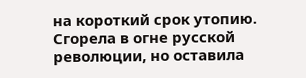на короткий срок утопию. Сгорела в огне русской революции, но оставила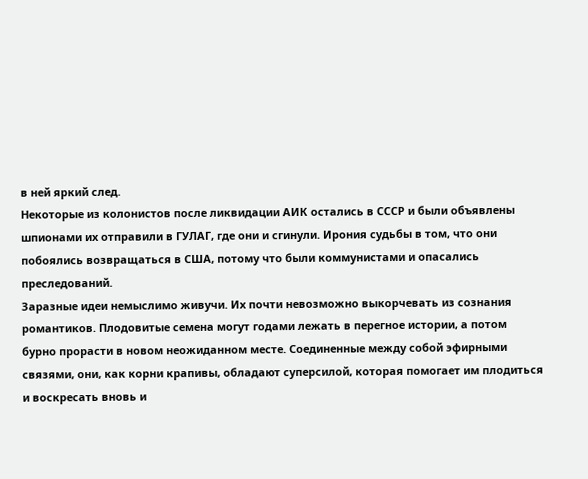в ней яркий след.
Некоторые из колонистов после ликвидации АИК остались в СССР и были объявлены шпионами их отправили в ГУЛАГ, где они и сгинули. Ирония судьбы в том, что они побоялись возвращаться в США, потому что были коммунистами и опасались преследований.
Заразные идеи немыслимо живучи. Их почти невозможно выкорчевать из сознания романтиков. Плодовитые семена могут годами лежать в перегное истории, а потом бурно прорасти в новом неожиданном месте. Соединенные между собой эфирными связями, они, как корни крапивы, обладают суперсилой, которая помогает им плодиться и воскресать вновь и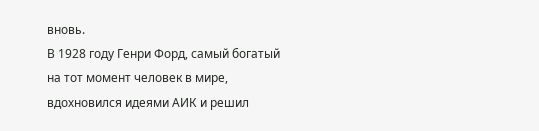вновь.
В 1928 году Генри Форд, самый богатый на тот момент человек в мире, вдохновился идеями АИК и решил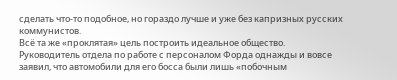сделать что-то подобное, но гораздо лучше и уже без капризных русских коммунистов.
Всё та же «проклятая» цель построить идеальное общество. Руководитель отдела по работе с персоналом Форда однажды и вовсе заявил, что автомобили для его босса были лишь «побочным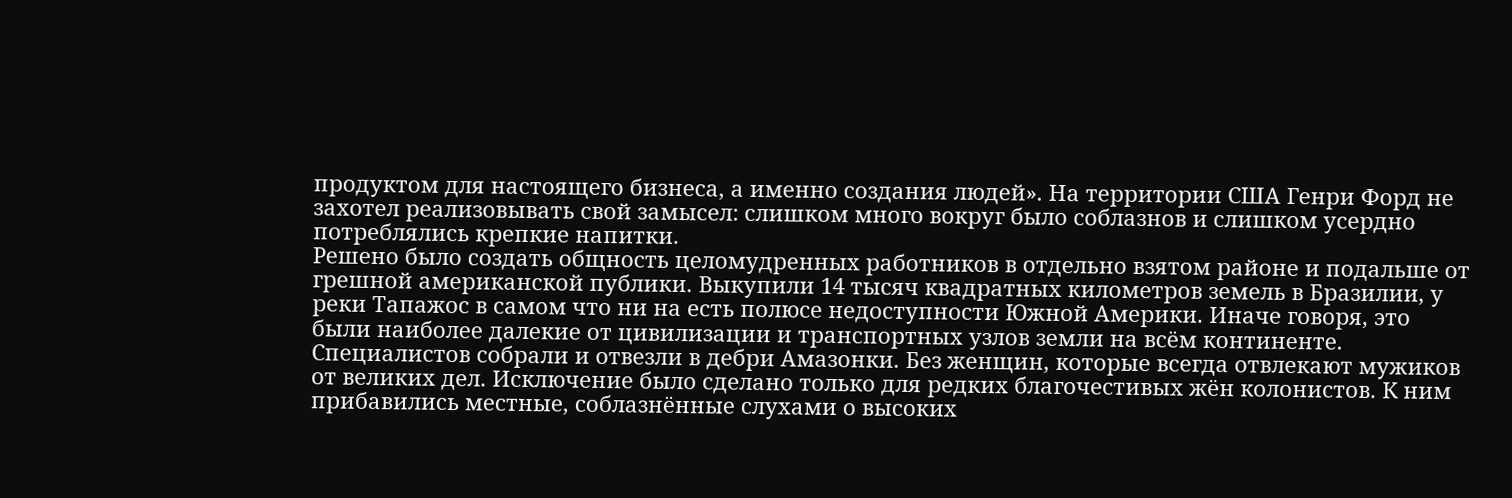продуктом для настоящего бизнеса, а именно создания людей». На территории США Генри Форд не захотел реализовывать свой замысел: слишком много вокруг было соблазнов и слишком усердно потреблялись крепкие напитки.
Решено было создать общность целомудренных работников в отдельно взятом районе и подальше от грешной американской публики. Выкупили 14 тысяч квадратных километров земель в Бразилии, у реки Тапажос в самом что ни на есть полюсе недоступности Южной Америки. Иначе говоря, это были наиболее далекие от цивилизации и транспортных узлов земли на всём континенте. Специалистов собрали и отвезли в дебри Амазонки. Без женщин, которые всегда отвлекают мужиков от великих дел. Исключение было сделано только для редких благочестивых жён колонистов. К ним прибавились местные, соблазнённые слухами о высоких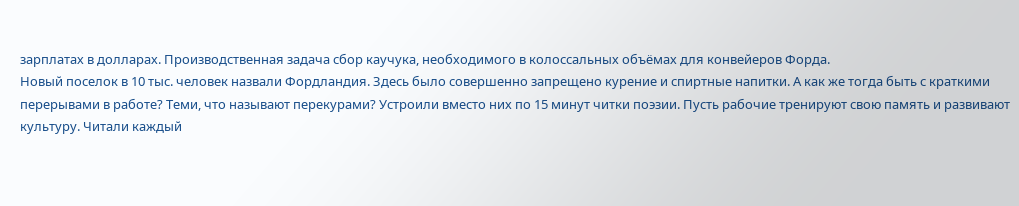зарплатах в долларах. Производственная задача сбор каучука, необходимого в колоссальных объёмах для конвейеров Форда.
Новый поселок в 10 тыс. человек назвали Фордландия. Здесь было совершенно запрещено курение и спиртные напитки. А как же тогда быть с краткими перерывами в работе? Теми, что называют перекурами? Устроили вместо них по 15 минут читки поэзии. Пусть рабочие тренируют свою память и развивают культуру. Читали каждый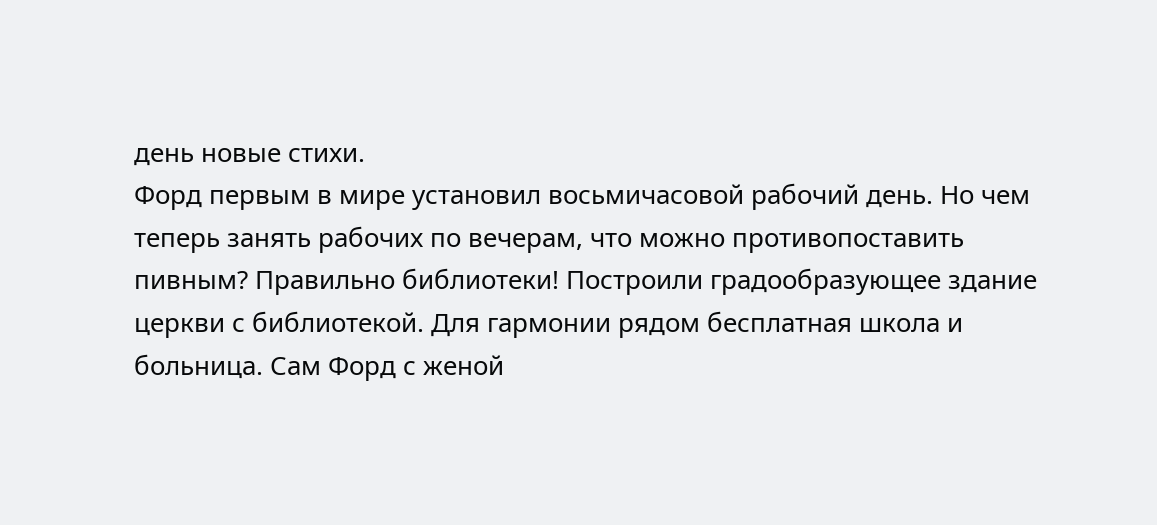день новые стихи.
Форд первым в мире установил восьмичасовой рабочий день. Но чем теперь занять рабочих по вечерам, что можно противопоставить пивным? Правильно библиотеки! Построили градообразующее здание церкви с библиотекой. Для гармонии рядом бесплатная школа и больница. Сам Форд с женой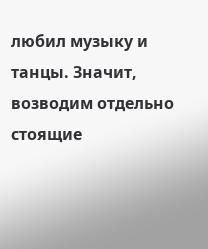любил музыку и танцы. Значит, возводим отдельно стоящие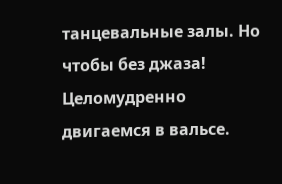танцевальные залы. Но чтобы без джаза! Целомудренно двигаемся в вальсе.